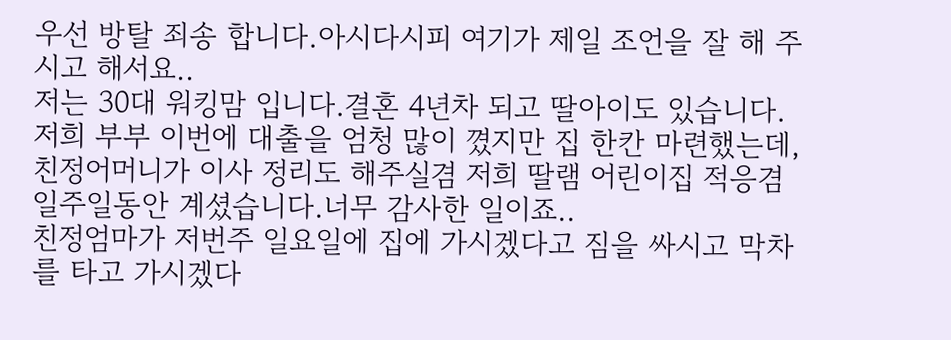우선 방탈 죄송 합니다.아시다시피 여기가 제일 조언을 잘 해 주시고 해서요..
저는 30대 워킹맘 입니다.결혼 4년차 되고 딸아이도 있습니다.저희 부부 이번에 대출을 엄청 많이 꼈지만 집 한칸 마련했는데,친정어머니가 이사 정리도 해주실겸 저희 딸램 어린이집 적응겸 일주일동안 계셨습니다.너무 감사한 일이죠..
친정엄마가 저번주 일요일에 집에 가시겠다고 짐을 싸시고 막차를 타고 가시겠다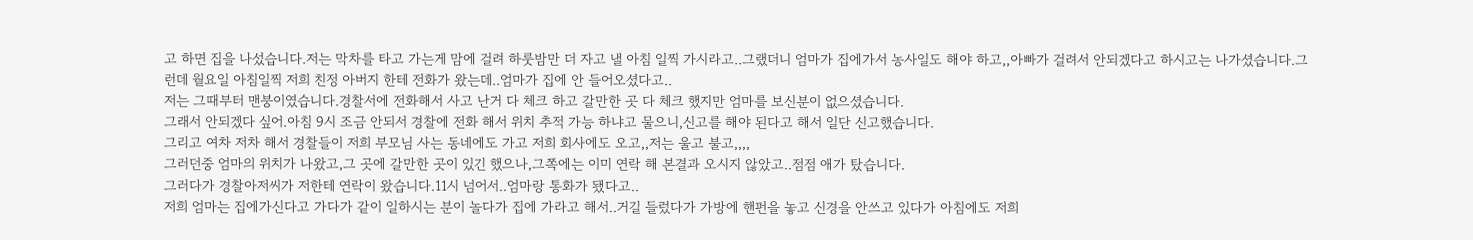고 하면 집을 나섰습니다.저는 막차를 타고 가는게 맘에 걸려 하룻밤만 더 자고 낼 아침 일찍 가시라고..그랬더니 엄마가 집에가서 농사일도 해야 하고,,아빠가 걸려서 안되겠다고 하시고는 나가셨습니다.그런데 월요일 아침일찍 저희 친정 아버지 한테 전화가 왔는데..엄마가 집에 안 들어오셨다고..
저는 그때부터 맨붕이였습니다.경찰서에 전화해서 사고 난거 다 체크 하고 갈만한 곳 다 체크 했지만 엄마를 보신분이 없으셨습니다.
그래서 안되겠다 싶어.아침 9시 조금 안되서 경찰에 전화 해서 위치 추적 가능 하냐고 물으니,신고를 해야 된다고 해서 일단 신고했습니다.
그리고 여차 저차 해서 경찰들이 저희 부모님 사는 동네에도 가고 저희 회사에도 오고,,저는 울고 불고,,,,
그러던중 엄마의 위치가 나왔고,그 곳에 갈만한 곳이 있긴 했으나,그쪽에는 이미 연락 해 본결과 오시지 않았고..점점 애가 탔습니다.
그러다가 경찰아저씨가 저한테 연락이 왔습니다.11시 넘어서..엄마랑 통화가 됐다고..
저희 엄마는 집에가신다고 가다가 같이 일하시는 분이 놀다가 집에 가라고 해서..거길 들렀다가 가방에 핸펀을 놓고 신경을 안쓰고 있다가 아침에도 저희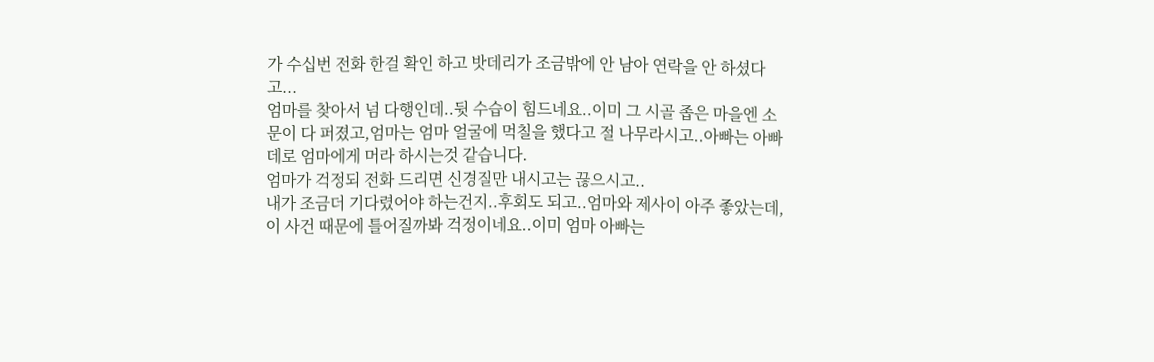가 수십번 전화 한걸 확인 하고 밧데리가 조금밖에 안 남아 연락을 안 하셨다고...
엄마를 찾아서 넘 다행인데..뒷 수습이 힘드네요..이미 그 시골 좁은 마을엔 소문이 다 퍼졌고,엄마는 엄마 얼굴에 먹칠을 했다고 절 나무라시고..아빠는 아빠데로 엄마에게 머라 하시는것 같습니다.
엄마가 걱정되 전화 드리면 신경질만 내시고는 끊으시고..
내가 조금더 기다렸어야 하는건지..후회도 되고..엄마와 제사이 아주 좋았는데,이 사건 때문에 틀어질까봐 걱정이네요..이미 엄마 아빠는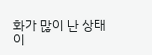화가 많이 난 상태이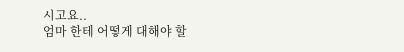시고요..
엄마 한테 어떻게 대해야 할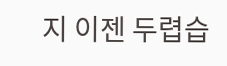지 이젠 두렵습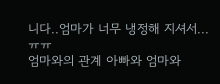니다..엄마가 너무 냉정해 지셔서...ㅠㅠ
엄마와의 관계 아빠와 엄마와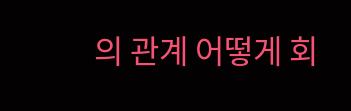의 관계 어떻게 회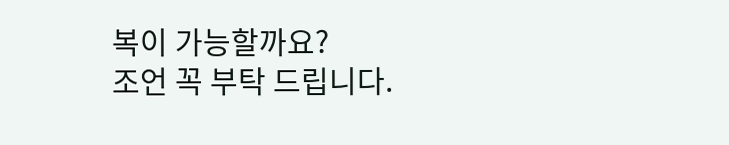복이 가능할까요?
조언 꼭 부탁 드립니다.